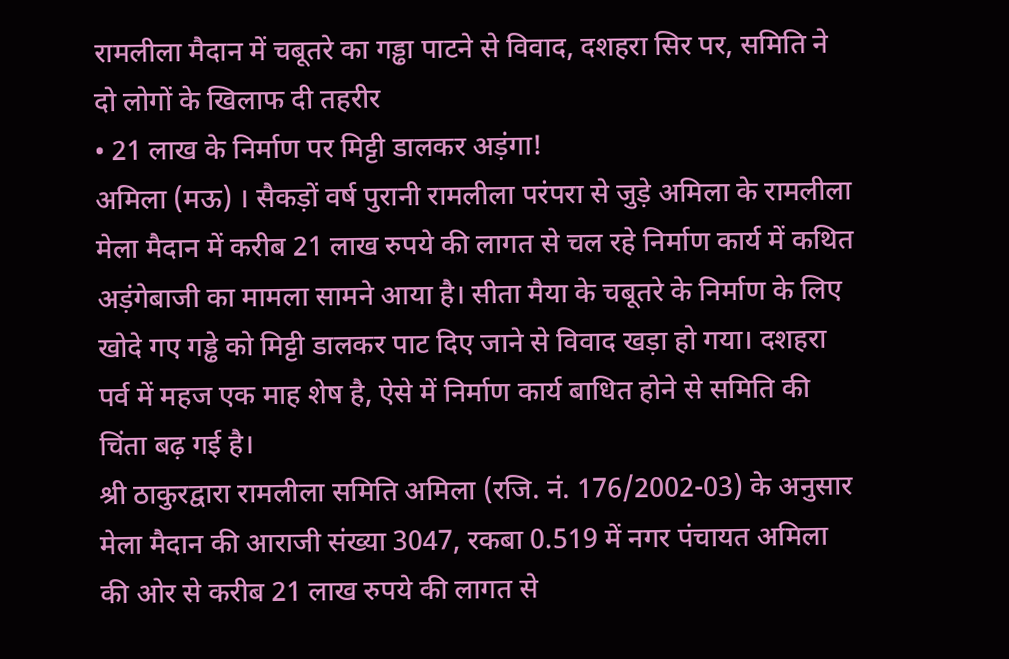रामलीला मैदान में चबूतरे का गड्ढा पाटने से विवाद, दशहरा सिर पर, समिति ने दो लोगों के खिलाफ दी तहरीर
• 21 लाख के निर्माण पर मिट्टी डालकर अड़ंगा!
अमिला (मऊ) । सैकड़ों वर्ष पुरानी रामलीला परंपरा से जुड़े अमिला के रामलीला मेला मैदान में करीब 21 लाख रुपये की लागत से चल रहे निर्माण कार्य में कथित अड़ंगेबाजी का मामला सामने आया है। सीता मैया के चबूतरे के निर्माण के लिए खोदे गए गड्ढे को मिट्टी डालकर पाट दिए जाने से विवाद खड़ा हो गया। दशहरा पर्व में महज एक माह शेष है, ऐसे में निर्माण कार्य बाधित होने से समिति की चिंता बढ़ गई है।
श्री ठाकुरद्वारा रामलीला समिति अमिला (रजि. नं. 176/2002-03) के अनुसार मेला मैदान की आराजी संख्या 3047, रकबा 0.519 में नगर पंचायत अमिला की ओर से करीब 21 लाख रुपये की लागत से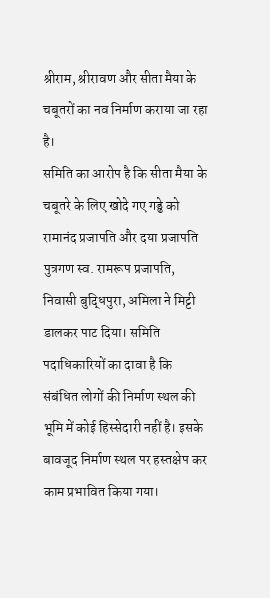श्रीराम, श्रीरावण और सीता मैया के चबूतरों का नव निर्माण कराया जा रहा है।
समिति का आरोप है कि सीता मैया के चबूतरे के लिए खोदे गए गड्ढे को रामानंद प्रजापति और दया प्रजापति पुत्रगण स्व. रामरूप प्रजापति, निवासी बुद्धिपुरा, अमिला ने मिट्टी डालकर पाट दिया। समिति पदाधिकारियों का दावा है कि संबंधित लोगों की निर्माण स्थल की भूमि में कोई हिस्सेदारी नहीं है। इसके बावजूद निर्माण स्थल पर हस्तक्षेप कर काम प्रभावित किया गया।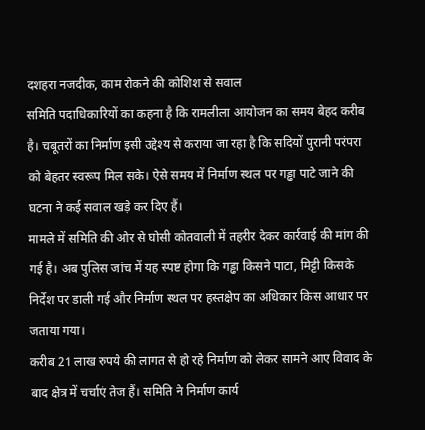दशहरा नजदीक, काम रोकने की कोशिश से सवाल
समिति पदाधिकारियों का कहना है कि रामलीला आयोजन का समय बेहद करीब है। चबूतरों का निर्माण इसी उद्देश्य से कराया जा रहा है कि सदियों पुरानी परंपरा को बेहतर स्वरूप मिल सके। ऐसे समय में निर्माण स्थल पर गड्ढा पाटे जाने की घटना ने कई सवाल खड़े कर दिए हैं।
मामले में समिति की ओर से घोसी कोतवाली में तहरीर देकर कार्रवाई की मांग की गई है। अब पुलिस जांच में यह स्पष्ट होगा कि गड्ढा किसने पाटा, मिट्टी किसके निर्देश पर डाली गई और निर्माण स्थल पर हस्तक्षेप का अधिकार किस आधार पर जताया गया।
करीब 21 लाख रुपये की लागत से हो रहे निर्माण को लेकर सामने आए विवाद के बाद क्षेत्र में चर्चाएं तेज हैं। समिति ने निर्माण कार्य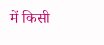में किसी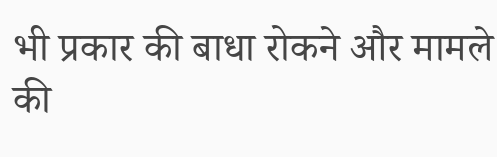भी प्रकार की बाधा रोकने और मामले की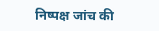निष्पक्ष जांच की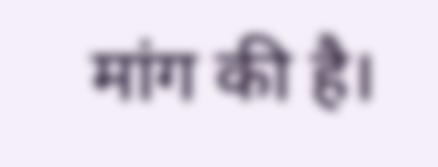मांग की है।